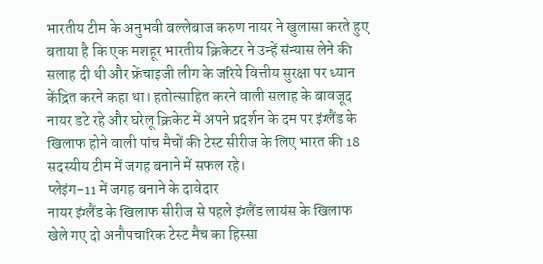भारतीय टीम के अनुभवी बल्लेबाज करुण नायर ने खुलासा करते हुए बताया है कि एक मशहूर भारतीय क्रिकेटर ने उन्हें संन्यास लेने की सलाह दी थी और फ्रेंचाइजी लीग के जरिये वित्तीय सुरक्षा पर ध्यान केंद्रित करने कहा था। हतोत्साहित करने वाली सलाह के बावजूद नायर डटे रहे और घरेलू क्रिकेट में अपने प्रदर्शन के दम पर इंग्लैंड के खिलाफ होने वाली पांच मैचों की टेस्ट सीरीज के लिए भारत की 18 सदस्यीय टीम में जगह बनाने में सफल रहे।
प्लेइंग-11 में जगह बनाने के दावेदार
नायर इंग्लैंड के खिलाफ सीरीज से पहले इंग्लैंड लायंस के खिलाफ खेले गए दो अनौपचारिक टेस्ट मैच का हिस्सा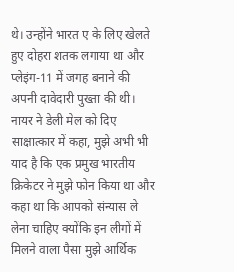थे। उन्होंने भारत ए के लिए खेलते हुए दोहरा शतक लगाया था और प्लेइंग-11 में जगह बनाने की अपनी दावेदारी पुख्ता की थी। नायर ने डेली मेल को दिए साक्षात्कार में कहा, मुझे अभी भी याद है कि एक प्रमुख भारतीय क्रिकेटर ने मुझे फोन किया था और कहा था कि आपको संन्यास ले लेना चाहिए क्योंकि इन लीगों में मिलने वाला पैसा मुझे आर्थिक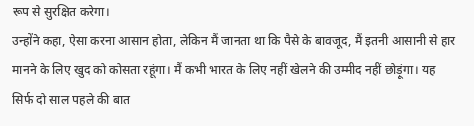रूप से सुरक्षित करेगा।
उन्होंने कहा, ऐसा करना आसान होता, लेकिन मैं जानता था कि पैसे के बावजूद, मैं इतनी आसानी से हार मानने के लिए खुद को कोसता रहूंगा। मैं कभी भारत के लिए नहीं खेलने की उम्मीद नहीं छोड़ूंगा। यह सिर्फ दो साल पहले की बात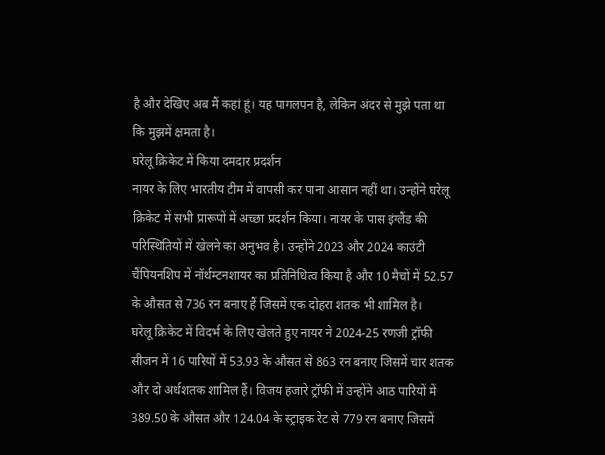है और देखिए अब मैं कहां हूं। यह पागलपन है, लेकिन अंदर से मुझे पता था कि मुझमें क्षमता है।
घरेलू क्रिकेट में किया दमदार प्रदर्शन
नायर के लिए भारतीय टीम में वापसी कर पाना आसान नहीं था। उन्होंने घरेलू क्रिकेट में सभी प्रारूपों में अच्छा प्रदर्शन किया। नायर के पास इंग्लैंड की परिस्थितियों में खेलने का अनुभव है। उन्होंने 2023 और 2024 काउंटी चैंपियनशिप में नॉर्थम्टनशायर का प्रतिनिधित्व किया है और 10 मैचों में 52.57 के औसत से 736 रन बनाए हैं जिसमें एक दोहरा शतक भी शामिल है।
घरेलू क्रिकेट में विदर्भ के लिए खेलते हुए नायर ने 2024-25 रणजी ट्रॉफी सीजन में 16 पारियों में 53.93 के औसत से 863 रन बनाए जिसमें चार शतक और दो अर्धशतक शामिल हैं। विजय हजारे ट्रॉफी में उन्होंने आठ पारियों में 389.50 के औसत और 124.04 के स्ट्राइक रेट से 779 रन बनाए जिसमें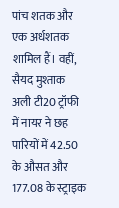पांच शतक और एक अर्धशतक शामिल हैं। वहीं, सैयद मुश्ताक अली टी20 ट्रॉफी में नायर ने छह पारियों में 42.50 के औसत और 177.08 के स्ट्राइक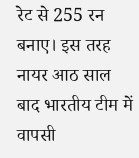रेट से 255 रन बनाए। इस तरह नायर आठ साल बाद भारतीय टीम में वापसी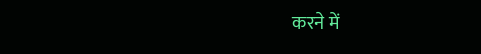करने में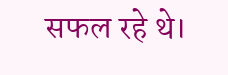सफल रहे थे।